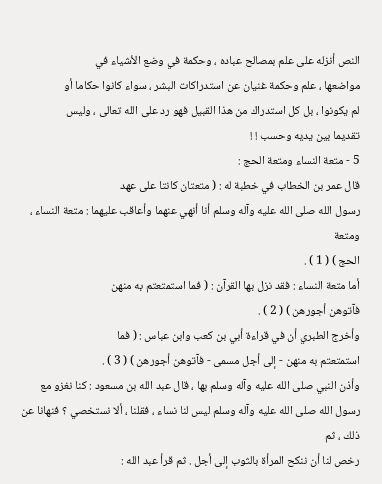النص أنزله على علم بمصالح عباده ، وحكمة في وضع الأشياء في
مواضعها ، علم وحكمة غنيان عن استدراكات البشر ، سواء كانوا حكاما أو
لم يكونوا ، بل كل استدراك من هذا القبيل فهو رد على الله تعالى ، وليس
تقديما بين يديه وحسب ! !
5 - متعة النساء ومتعة الحج :
قال عمر بن الخطاب في خطبة له : ( متعتان كانتا على عهد
رسول الله صلى الله عليه وآله وسلم أنا أنهي عنهما وأعاقب عليهما : متعة النساء ، ومتعة
الحج ) ( 1 ) .
أما متعة النساء : فقد نزل بها القرآن : ( فما استمتعتم به منهن
فآتوهن أجورهن ) ( 2 ) .
وأخرج الطبري أن في قراءة أبي بن كعب وابن عباس : ( فما
استمتعتم به منهن - إلى أجل مسمى - فآتوهن أجورهن ) ( 3 ) .
وأذن النبي صلى الله عليه وآله وسلم بها ، قال عبد الله بن مسعود : كنا نغزو مع
رسول الله صلى الله عليه وآله وسلم ليس لنا نساء ، فقلنا ، ألا نستخصي ؟ فنهانا عن ذلك ، ثم
رخص لنا أن ننكح المرأة بالثوب إلى أجل . ثم قرأ عبد الله :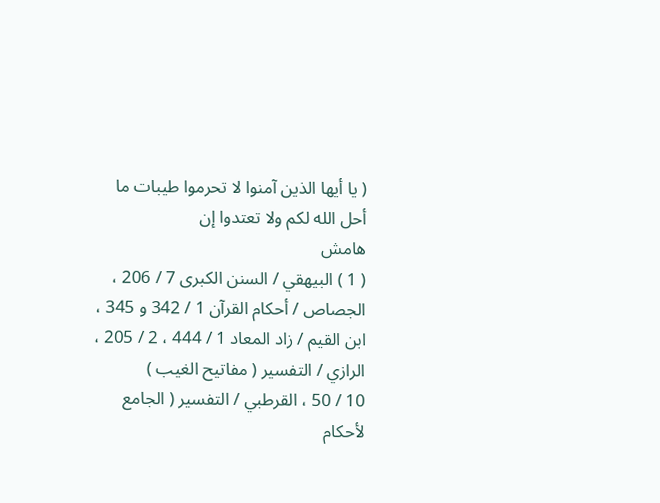( يا أيها الذين آمنوا لا تحرموا طيبات ما أحل الله لكم ولا تعتدوا إن
هامش
( 1 ) البيهقي / السنن الكبرى 7 / 206 ، الجصاص / أحكام القرآن 1 / 342 و 345 ،
ابن القيم / زاد المعاد 1 / 444 ، 2 / 205 ، الرازي / التفسير ( مفاتيح الغيب )
10 / 50 ، القرطبي / التفسير ( الجامع لأحكام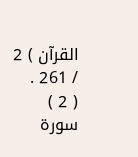القرآن ) 2 / 261 .
( 2 ) سورة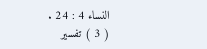النساء 4 : 24 .
( 3 ) تفسير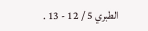الطبري 5 / 12 - 13 .